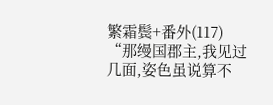繁霜鬓+番外(117)
“那缦国郡主,我见过几面,姿色虽说算不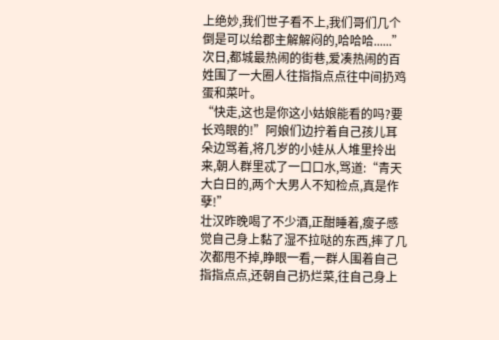上绝妙,我们世子看不上,我们哥们几个倒是可以给郡主解解闷的,哈哈哈......”
次日,都城最热闹的街巷,爱凑热闹的百姓围了一大圈人往指指点点往中间扔鸡蛋和菜叶。
“快走,这也是你这小姑娘能看的吗?要长鸡眼的!”阿娘们边拧着自己孩儿耳朵边骂着,将几岁的小娃从人堆里拎出来,朝人群里忒了一口口水,骂道:“青天大白日的,两个大男人不知检点,真是作孽!”
壮汉昨晚喝了不少酒,正酣睡着,瘦子感觉自己身上黏了湿不拉哒的东西,摔了几次都甩不掉,睁眼一看,一群人围着自己指指点点,还朝自己扔烂菜,往自己身上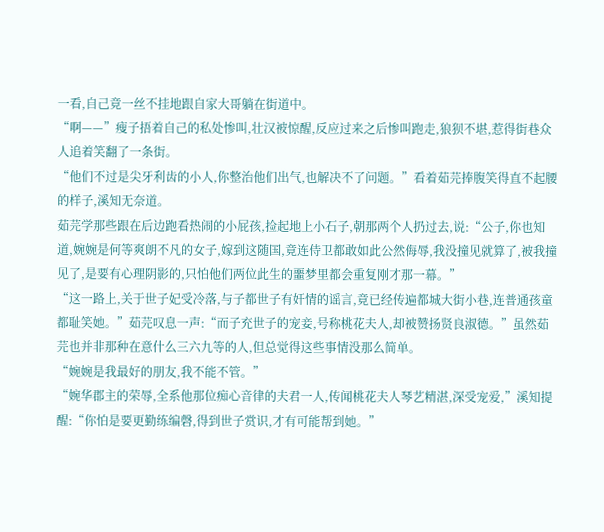一看,自己竟一丝不挂地跟自家大哥躺在街道中。
“啊——”瘦子捂着自己的私处惨叫,壮汉被惊醒,反应过来之后惨叫跑走,狼狈不堪,惹得街巷众人追着笑翻了一条街。
“他们不过是尖牙利齿的小人,你整治他们出气,也解决不了问题。”看着茹芫捧腹笑得直不起腰的样子,溪知无奈道。
茹芫学那些跟在后边跑看热闹的小屁孩,捡起地上小石子,朝那两个人扔过去,说:“公子,你也知道,婉婉是何等爽朗不凡的女子,嫁到这随国,竟连侍卫都敢如此公然侮辱,我没撞见就算了,被我撞见了,是要有心理阴影的,只怕他们两位此生的噩梦里都会重复刚才那一幕。”
“这一路上,关于世子妃受冷落,与子都世子有奸情的谣言,竟已经传遍都城大街小巷,连普通孩童都耻笑她。”茹芫叹息一声:“而子充世子的宠妾,号称桃花夫人,却被赞扬贤良淑德。”虽然茹芫也并非那种在意什么三六九等的人,但总觉得这些事情没那么简单。
“婉婉是我最好的朋友,我不能不管。”
“婉华郡主的荣辱,全系他那位痴心音律的夫君一人,传闻桃花夫人琴艺精湛,深受宠爱,”溪知提醒:“你怕是要更勤练编磬,得到世子赏识,才有可能帮到她。”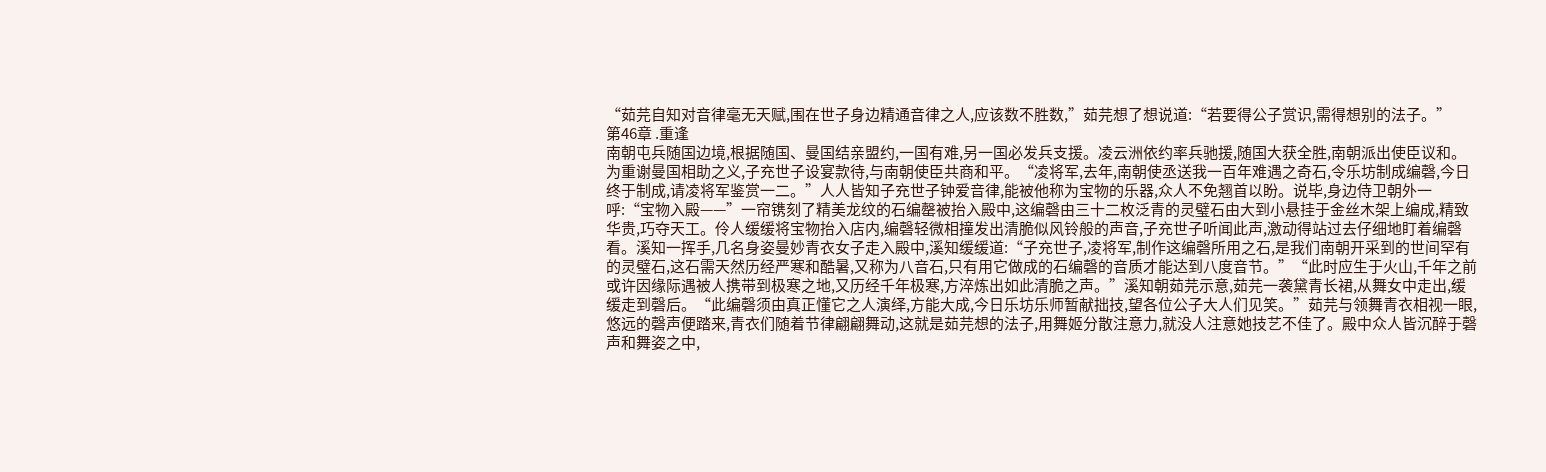“茹芫自知对音律毫无天赋,围在世子身边精通音律之人,应该数不胜数,”茹芫想了想说道:“若要得公子赏识,需得想别的法子。”
第46章 .重逢
南朝屯兵随国边境,根据随国、曼国结亲盟约,一国有难,另一国必发兵支援。凌云洲依约率兵驰援,随国大获全胜,南朝派出使臣议和。为重谢曼国相助之义,子充世子设宴款待,与南朝使臣共商和平。“凌将军,去年,南朝使丞送我一百年难遇之奇石,令乐坊制成编磬,今日终于制成,请凌将军鉴赏一二。”人人皆知子充世子钟爱音律,能被他称为宝物的乐器,众人不免翘首以盼。说毕,身边侍卫朝外一呼:“宝物入殿——”一帘镌刻了精美龙纹的石编罄被抬入殿中,这编磬由三十二枚泛青的灵璧石由大到小悬挂于金丝木架上编成,精致华贵,巧夺天工。伶人缓缓将宝物抬入店内,编磬轻微相撞发出清脆似风铃般的声音,子充世子听闻此声,激动得站过去仔细地盯着编磬看。溪知一挥手,几名身姿曼妙青衣女子走入殿中,溪知缓缓道:“子充世子,凌将军,制作这编磬所用之石,是我们南朝开采到的世间罕有的灵璧石,这石需天然历经严寒和酷暑,又称为八音石,只有用它做成的石编磬的音质才能达到八度音节。”“此时应生于火山,千年之前或许因缘际遇被人携带到极寒之地,又历经千年极寒,方淬炼出如此清脆之声。”溪知朝茹芫示意,茹芫一袭黛青长裙,从舞女中走出,缓缓走到磬后。“此编磬须由真正懂它之人演绎,方能大成,今日乐坊乐师暂献拙技,望各位公子大人们见笑。”茹芫与领舞青衣相视一眼,悠远的磬声便踏来,青衣们随着节律翩翩舞动,这就是茹芫想的法子,用舞姬分散注意力,就没人注意她技艺不佳了。殿中众人皆沉醉于磬声和舞姿之中,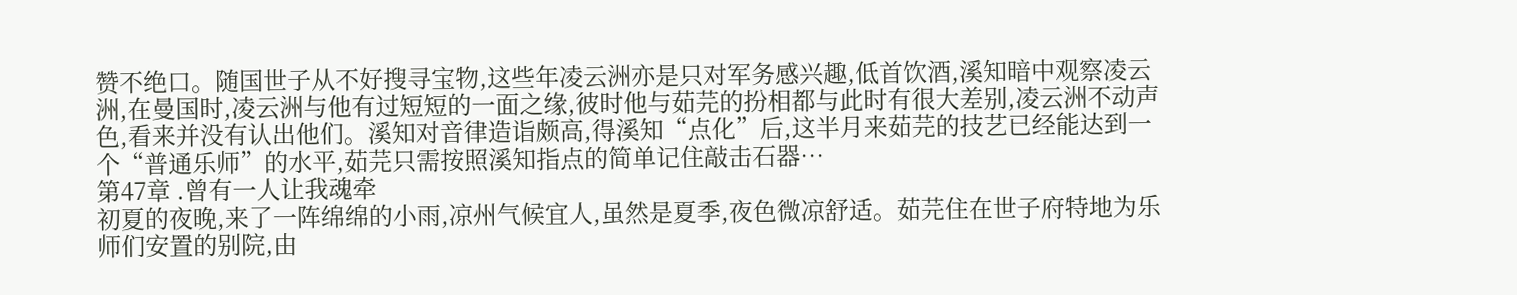赞不绝口。随国世子从不好搜寻宝物,这些年凌云洲亦是只对军务感兴趣,低首饮酒,溪知暗中观察凌云洲,在曼国时,凌云洲与他有过短短的一面之缘,彼时他与茹芫的扮相都与此时有很大差别,凌云洲不动声色,看来并没有认出他们。溪知对音律造诣颇高,得溪知“点化”后,这半月来茹芫的技艺已经能达到一个“普通乐师”的水平,茹芫只需按照溪知指点的简单记住敲击石器…
第47章 .曾有一人让我魂牵
初夏的夜晚,来了一阵绵绵的小雨,凉州气候宜人,虽然是夏季,夜色微凉舒适。茹芫住在世子府特地为乐师们安置的别院,由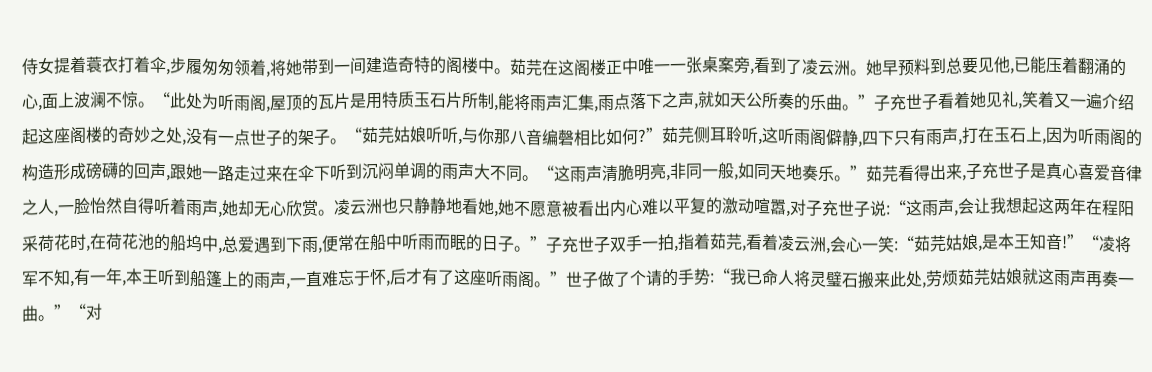侍女提着蓑衣打着伞,步履匆匆领着,将她带到一间建造奇特的阁楼中。茹芫在这阁楼正中唯一一张桌案旁,看到了凌云洲。她早预料到总要见他,已能压着翻涌的心,面上波澜不惊。“此处为听雨阁,屋顶的瓦片是用特质玉石片所制,能将雨声汇集,雨点落下之声,就如天公所奏的乐曲。”子充世子看着她见礼,笑着又一遍介绍起这座阁楼的奇妙之处,没有一点世子的架子。“茹芫姑娘听听,与你那八音编磬相比如何?”茹芫侧耳聆听,这听雨阁僻静,四下只有雨声,打在玉石上,因为听雨阁的构造形成磅礴的回声,跟她一路走过来在伞下听到沉闷单调的雨声大不同。“这雨声清脆明亮,非同一般,如同天地奏乐。”茹芫看得出来,子充世子是真心喜爱音律之人,一脸怡然自得听着雨声,她却无心欣赏。凌云洲也只静静地看她,她不愿意被看出内心难以平复的激动喧嚣,对子充世子说:“这雨声,会让我想起这两年在程阳采荷花时,在荷花池的船坞中,总爱遇到下雨,便常在船中听雨而眠的日子。”子充世子双手一拍,指着茹芫,看着凌云洲,会心一笑:“茹芫姑娘,是本王知音!”“凌将军不知,有一年,本王听到船篷上的雨声,一直难忘于怀,后才有了这座听雨阁。”世子做了个请的手势:“我已命人将灵璧石搬来此处,劳烦茹芫姑娘就这雨声再奏一曲。”“对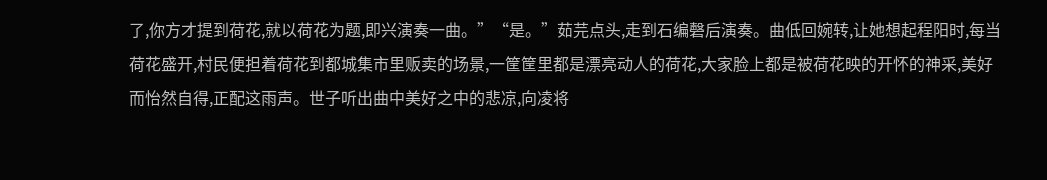了,你方才提到荷花,就以荷花为题,即兴演奏一曲。”“是。”茹芫点头,走到石编磬后演奏。曲低回婉转,让她想起程阳时,每当荷花盛开,村民便担着荷花到都城集市里贩卖的场景,一筐筐里都是漂亮动人的荷花,大家脸上都是被荷花映的开怀的神采,美好而怡然自得,正配这雨声。世子听出曲中美好之中的悲凉,向凌将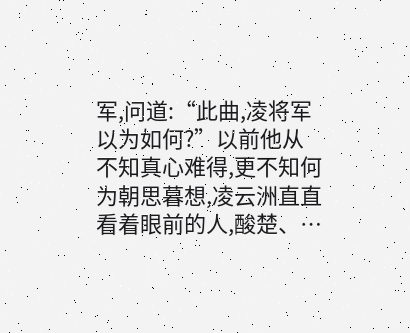军,问道:“此曲,凌将军以为如何?”以前他从不知真心难得,更不知何为朝思暮想,凌云洲直直看着眼前的人,酸楚、…